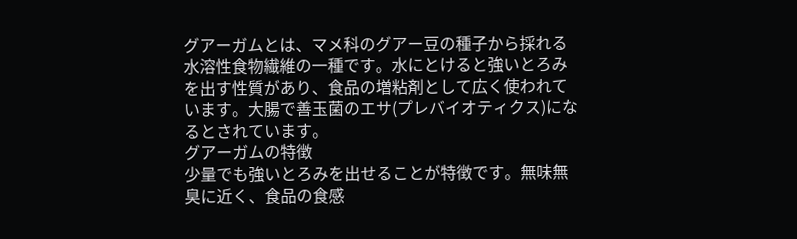グアーガムとは、マメ科のグアー豆の種子から採れる水溶性食物繊維の一種です。水にとけると強いとろみを出す性質があり、食品の増粘剤として広く使われています。大腸で善玉菌のエサ(プレバイオティクス)になるとされています。
グアーガムの特徴
少量でも強いとろみを出せることが特徴です。無味無臭に近く、食品の食感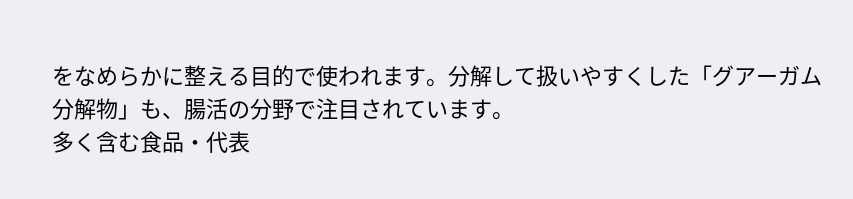をなめらかに整える目的で使われます。分解して扱いやすくした「グアーガム分解物」も、腸活の分野で注目されています。
多く含む食品・代表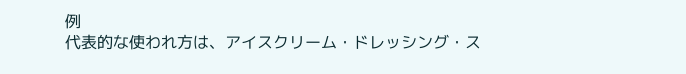例
代表的な使われ方は、アイスクリーム・ドレッシング・ス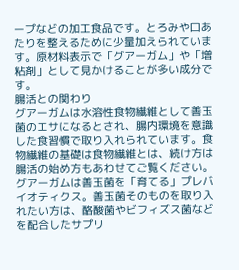ープなどの加工食品です。とろみや口あたりを整えるために少量加えられています。原材料表示で「グアーガム」や「増粘剤」として見かけることが多い成分です。
腸活との関わり
グアーガムは水溶性食物繊維として善玉菌のエサになるとされ、腸内環境を意識した食習慣で取り入れられています。食物繊維の基礎は食物繊維とは、続け方は腸活の始め方もあわせてご覧ください。
グアーガムは善玉菌を「育てる」プレバイオティクス。善玉菌そのものを取り入れたい方は、酪酸菌やビフィズス菌などを配合したサプリ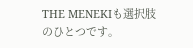THE MENEKIも選択肢のひとつです。